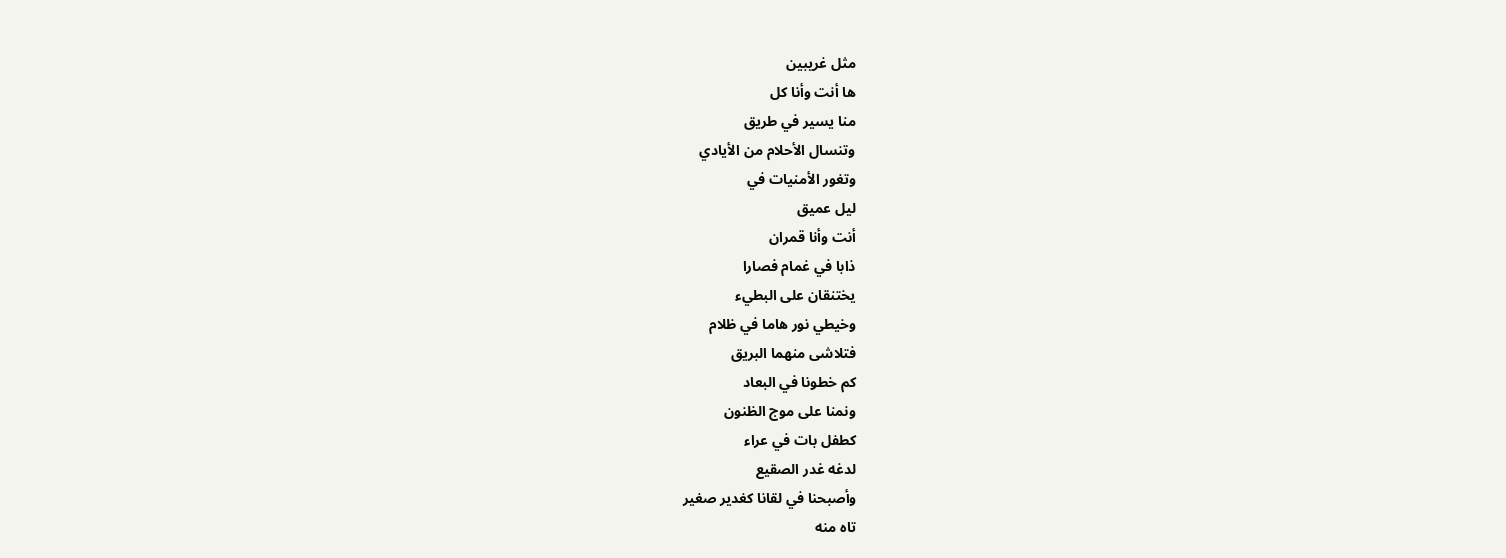مثل غريبين
ها أنت وأنا كل
منا يسير في طريق
وتنسال الأحلام من الأيادي
وتغور الأمنيات في
ليل عميق
أنت وأنا قمران
ذابا في غمام فصارا
يختنقان على البطيء
وخيطي نور هاما في ظلام
فتلاشى منهما البريق
كم خطونا في البعاد
ونمنا على موج الظنون
كطفل بات في عراء
لدغه غدر الصقيع
وأصبحنا في لقانا كغدير صغير
تاه منه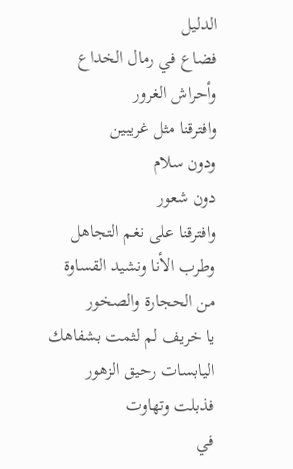الدليل
فضاع في رمال الخداع
وأحراش الغرور
وافترقنا مثل غريبين
ودون سلام
دون شعور
وافترقنا على نغم التجاهل
وطرب الأنا ونشيد القساوة
من الحجارة والصخور
يا خريف لم لثمت بشفاهك
اليابسات رحيق الزهور
فذبلت وتهاوت
في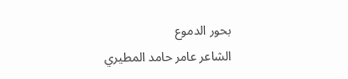بحور الدموع
الشاعر عامر حامد المطيري